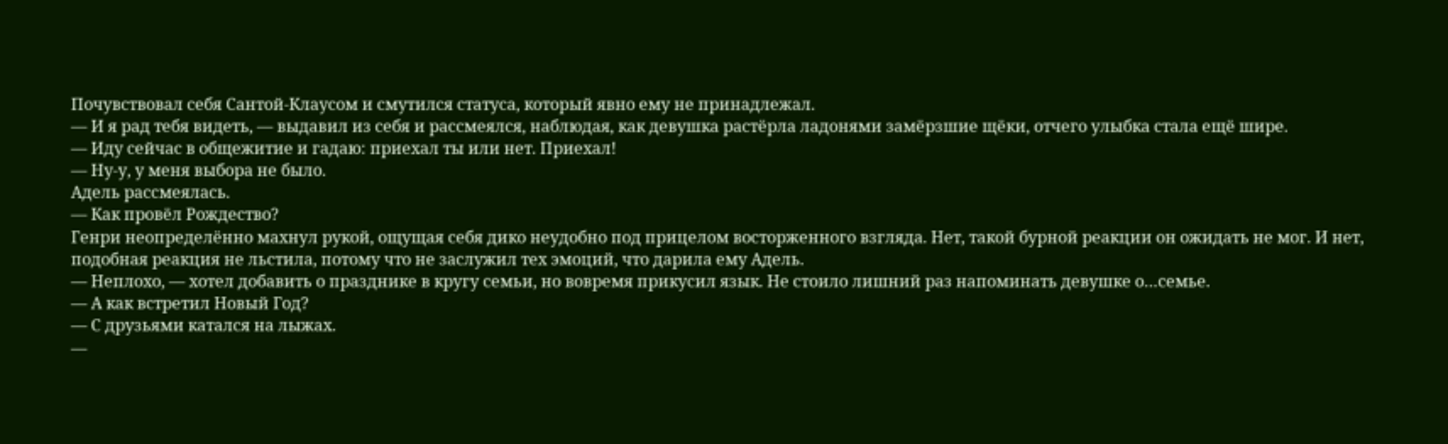Почувствовал себя Сантой-Клаусом и смутился статуса, который явно ему не принадлежал.
— И я рад тебя видеть, — выдавил из себя и рассмеялся, наблюдая, как девушка растёрла ладонями замёрзшие щёки, отчего улыбка стала ещё шире.
— Иду сейчас в общежитие и гадаю: приехал ты или нет. Приехал!
— Ну-у, у меня выбора не было.
Адель рассмеялась.
— Как провёл Рождество?
Генри неопределённо махнул рукой, ощущая себя дико неудобно под прицелом восторженного взгляда. Нет, такой бурной реакции он ожидать не мог. И нет, подобная реакция не льстила, потому что не заслужил тех эмоций, что дарила ему Адель.
— Неплохо, — хотел добавить о празднике в кругу семьи, но вовремя прикусил язык. Не стоило лишний раз напоминать девушке о…семье.
— А как встретил Новый Год?
— С друзьями катался на лыжах.
—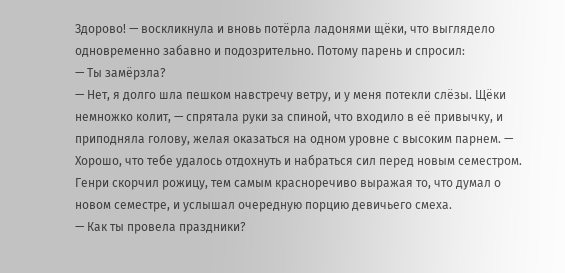Здорово! — воскликнула и вновь потёрла ладонями щёки, что выглядело одновременно забавно и подозрительно. Потому парень и спросил:
— Ты замёрзла?
— Нет, я долго шла пешком навстречу ветру, и у меня потекли слёзы. Щёки немножко колит, — спрятала руки за спиной, что входило в её привычку, и приподняла голову, желая оказаться на одном уровне с высоким парнем. — Хорошо, что тебе удалось отдохнуть и набраться сил перед новым семестром.
Генри скорчил рожицу, тем самым красноречиво выражая то, что думал о новом семестре, и услышал очередную порцию девичьего смеха.
— Как ты провела праздники?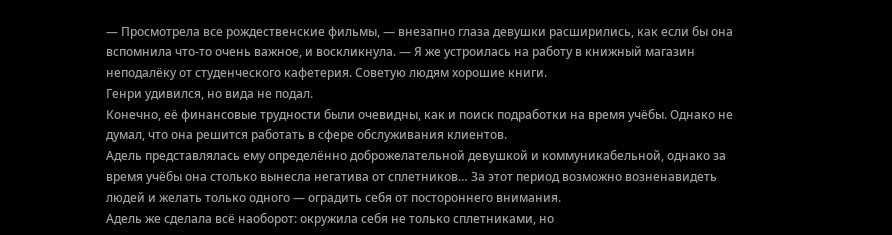— Просмотрела все рождественские фильмы, — внезапно глаза девушки расширились, как если бы она вспомнила что-то очень важное, и воскликнула. — Я же устроилась на работу в книжный магазин неподалёку от студенческого кафетерия. Советую людям хорошие книги.
Генри удивился, но вида не подал.
Конечно, её финансовые трудности были очевидны, как и поиск подработки на время учёбы. Однако не думал, что она решится работать в сфере обслуживания клиентов.
Адель представлялась ему определённо доброжелательной девушкой и коммуникабельной, однако за время учёбы она столько вынесла негатива от сплетников… За этот период возможно возненавидеть людей и желать только одного — оградить себя от постороннего внимания.
Адель же сделала всё наоборот: окружила себя не только сплетниками, но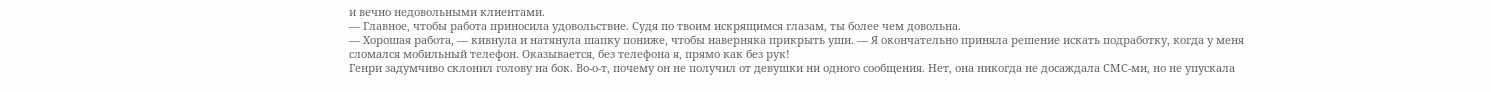и вечно недовольными клиентами.
— Главное, чтобы работа приносила удовольствие. Судя по твоим искрящимся глазам, ты более чем довольна.
— Хорошая работа, — кивнула и натянула шапку пониже, чтобы наверняка прикрыть уши. — Я окончательно приняла решение искать подработку, когда у меня сломался мобильный телефон. Оказывается, без телефона я, прямо как без рук!
Генри задумчиво склонил голову на бок. Во-о-т, почему он не получил от девушки ни одного сообщения. Нет, она никогда не досаждала СМС-ми, но не упускала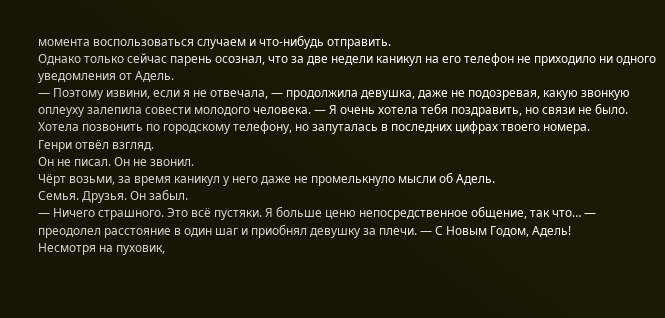момента воспользоваться случаем и что-нибудь отправить.
Однако только сейчас парень осознал, что за две недели каникул на его телефон не приходило ни одного уведомления от Адель.
— Поэтому извини, если я не отвечала, — продолжила девушка, даже не подозревая, какую звонкую оплеуху залепила совести молодого человека. — Я очень хотела тебя поздравить, но связи не было. Хотела позвонить по городскому телефону, но запуталась в последних цифрах твоего номера.
Генри отвёл взгляд.
Он не писал. Он не звонил.
Чёрт возьми, за время каникул у него даже не промелькнуло мысли об Адель.
Семья. Друзья. Он забыл.
— Ничего страшного. Это всё пустяки. Я больше ценю непосредственное общение, так что… — преодолел расстояние в один шаг и приобнял девушку за плечи. — С Новым Годом, Адель!
Несмотря на пуховик,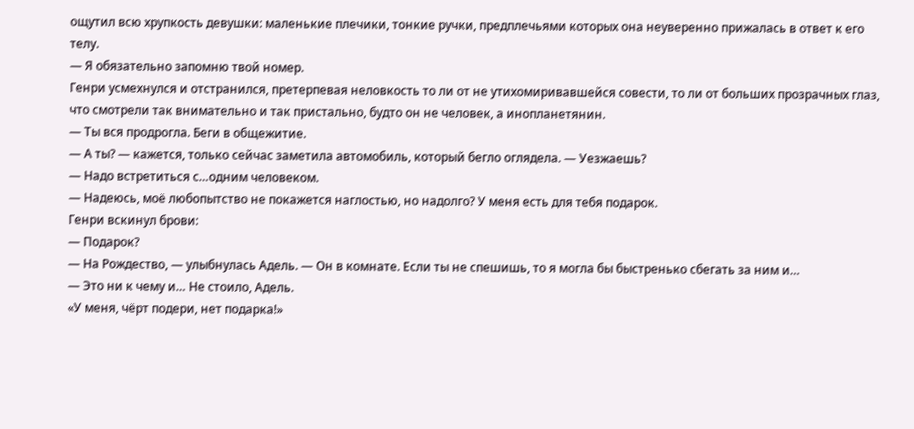ощутил всю хрупкость девушки: маленькие плечики, тонкие ручки, предплечьями которых она неуверенно прижалась в ответ к его телу.
— Я обязательно запомню твой номер.
Генри усмехнулся и отстранился, претерпевая неловкость то ли от не утихомиривавшейся совести, то ли от больших прозрачных глаз, что смотрели так внимательно и так пристально, будто он не человек, а инопланетянин.
— Ты вся продрогла. Беги в общежитие.
— А ты? — кажется, только сейчас заметила автомобиль, который бегло оглядела. — Уезжаешь?
— Надо встретиться с…одним человеком.
— Надеюсь, моё любопытство не покажется наглостью, но надолго? У меня есть для тебя подарок.
Генри вскинул брови:
— Подарок?
— На Рождество, — улыбнулась Адель. — Он в комнате. Если ты не спешишь, то я могла бы быстренько сбегать за ним и…
— Это ни к чему и… Не стоило, Адель.
«У меня, чёрт подери, нет подарка!»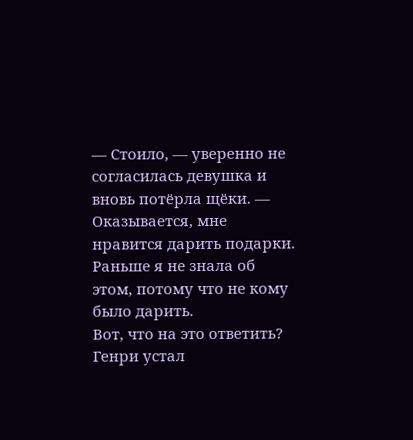— Стоило, — уверенно не согласилась девушка и вновь потёрла щёки. — Оказывается, мне нравится дарить подарки. Раньше я не знала об этом, потому что не кому было дарить.
Вот, что на это ответить?
Генри устал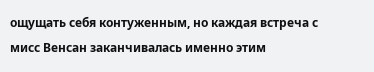ощущать себя контуженным, но каждая встреча с мисс Венсан заканчивалась именно этим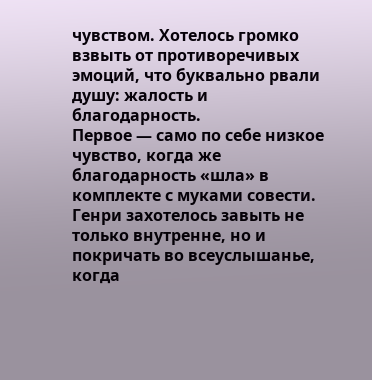чувством. Хотелось громко взвыть от противоречивых эмоций, что буквально рвали душу: жалость и благодарность.
Первое — само по себе низкое чувство, когда же благодарность «шла» в комплекте с муками совести.
Генри захотелось завыть не только внутренне, но и покричать во всеуслышанье, когда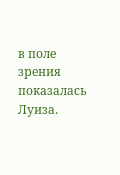в поле зрения показалась Луиза.